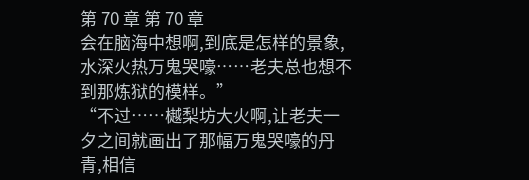第 70 章 第 70 章
会在脑海中想啊,到底是怎样的景象,水深火热万鬼哭嚎……老夫总也想不到那炼狱的模样。”
“不过……樾梨坊大火啊,让老夫一夕之间就画出了那幅万鬼哭嚎的丹青,相信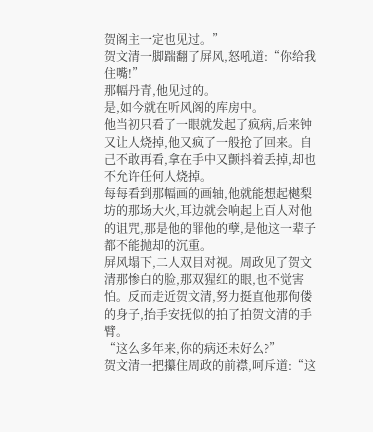贺阁主一定也见过。”
贺文清一脚踹翻了屏风,怒吼道:“你给我住嘴!”
那幅丹青,他见过的。
是,如今就在听风阁的库房中。
他当初只看了一眼就发起了疯病,后来钟又让人烧掉,他又疯了一般抢了回来。自己不敢再看,拿在手中又颤抖着丢掉,却也不允许任何人烧掉。
每每看到那幅画的画轴,他就能想起樾梨坊的那场大火,耳边就会响起上百人对他的诅咒,那是他的罪他的孽,是他这一辈子都不能抛却的沉重。
屏风塌下,二人双目对视。周政见了贺文清那惨白的脸,那双猩红的眼,也不觉害怕。反而走近贺文清,努力挺直他那佝偻的身子,抬手安抚似的拍了拍贺文清的手臂。
“这么多年来,你的病还未好么?”
贺文清一把攥住周政的前襟,呵斥道:“这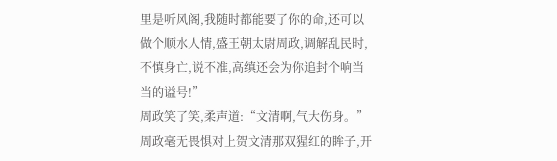里是听风阁,我随时都能要了你的命,还可以做个顺水人情,盛王朝太尉周政,调解乱民时,不慎身亡,说不准,高缜还会为你追封个响当当的谥号!”
周政笑了笑,柔声道:“文清啊,气大伤身。”
周政毫无畏惧对上贺文清那双猩红的眸子,开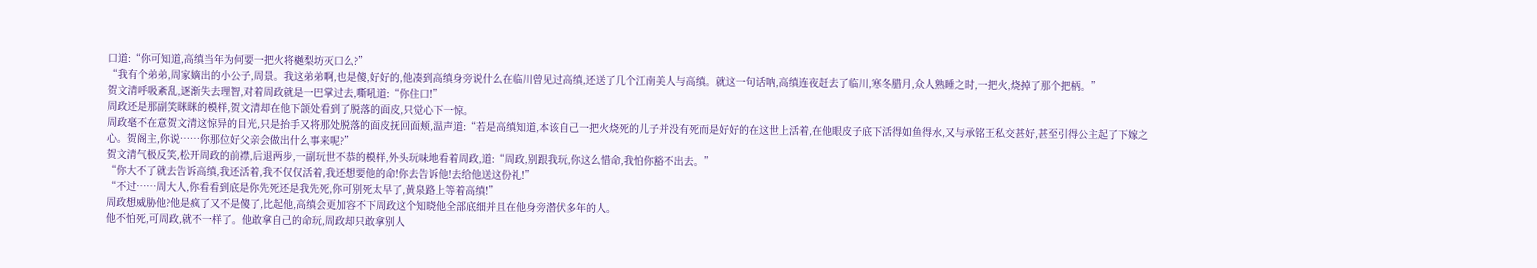口道:“你可知道,高缜当年为何要一把火将樾梨坊灭口么?”
“我有个弟弟,周家嫡出的小公子,周景。我这弟弟啊,也是傻,好好的,他凑到高缜身旁说什么在临川曾见过高缜,还送了几个江南美人与高缜。就这一句话呐,高缜连夜赶去了临川,寒冬腊月,众人熟睡之时,一把火,烧掉了那个把柄。”
贺文清呼吸紊乱,逐渐失去理智,对着周政就是一巴掌过去,嘶吼道:“你住口!”
周政还是那副笑眯眯的模样,贺文清却在他下颌处看到了脱落的面皮,只觉心下一惊。
周政毫不在意贺文清这惊异的目光,只是抬手又将那处脱落的面皮抚回面颊,温声道:“若是高缜知道,本该自己一把火烧死的儿子并没有死而是好好的在这世上活着,在他眼皮子底下活得如鱼得水,又与承铭王私交甚好,甚至引得公主起了下嫁之心。贺阁主,你说……你那位好父亲会做出什么事来呢?”
贺文清气极反笑,松开周政的前襟,后退两步,一副玩世不恭的模样,外头玩味地看着周政,道:“周政,别跟我玩,你这么惜命,我怕你豁不出去。”
“你大不了就去告诉高缜,我还活着,我不仅仅活着,我还想要他的命!你去告诉他!去给他送这份礼!”
“不过……周大人,你看看到底是你先死还是我先死,你可别死太早了,黄泉路上等着高缜!”
周政想威胁他?他是疯了又不是傻了,比起他,高缜会更加容不下周政这个知晓他全部底细并且在他身旁潜伏多年的人。
他不怕死,可周政,就不一样了。他敢拿自己的命玩,周政却只敢拿别人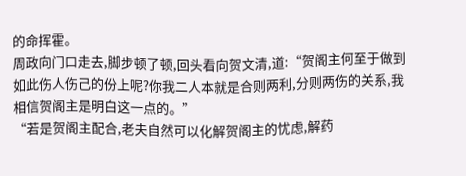的命挥霍。
周政向门口走去,脚步顿了顿,回头看向贺文清,道:“贺阁主何至于做到如此伤人伤己的份上呢?你我二人本就是合则两利,分则两伤的关系,我相信贺阁主是明白这一点的。”
“若是贺阁主配合,老夫自然可以化解贺阁主的忧虑,解药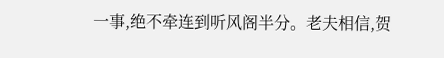一事,绝不牵连到听风阁半分。老夫相信,贺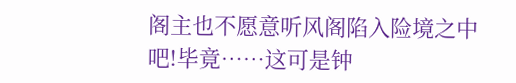阁主也不愿意听风阁陷入险境之中吧!毕竟……这可是钟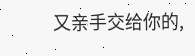又亲手交给你的,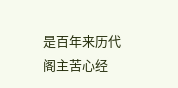是百年来历代阁主苦心经